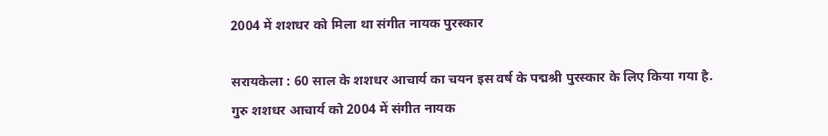2004 में शशधर को मिला था संगीत नायक पुरस्कार

सरायकेला : 60 साल के शशधर आचार्य का चयन इस वर्ष के पद्मश्री पुरस्कार के लिए किया गया है. गुरु शशधर आचार्य को 2004 में संगीत नायक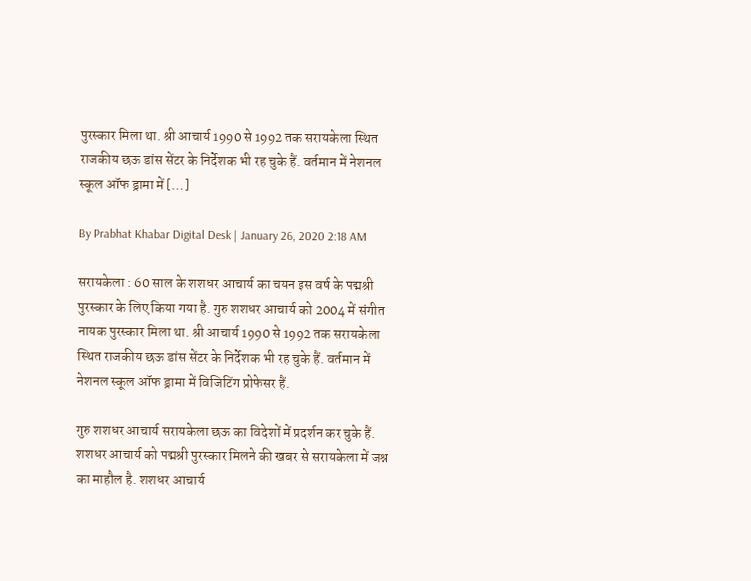पुरस्कार मिला था. श्री आचार्य 1990 से 1992 तक सरायकेला स्थित राजकीय छऊ डांस सेंटर के निर्देशक भी रह चुके हैं. वर्तमान में नेशनल स्कूल ऑफ ड्रामा में […]

By Prabhat Khabar Digital Desk | January 26, 2020 2:18 AM

सरायकेला : 60 साल के शशधर आचार्य का चयन इस वर्ष के पद्मश्री पुरस्कार के लिए किया गया है. गुरु शशधर आचार्य को 2004 में संगीत नायक पुरस्कार मिला था. श्री आचार्य 1990 से 1992 तक सरायकेला स्थित राजकीय छऊ डांस सेंटर के निर्देशक भी रह चुके हैं. वर्तमान में नेशनल स्कूल ऑफ ड्रामा में विजिटिंग प्रोफेसर हैं.

गुरु शशधर आचार्य सरायकेला छऊ का विदेशों में प्रदर्शन कर चुके हैं. शशधर आचार्य को पद्मश्री पुरस्कार मिलने की खबर से सरायकेला में जश्न का माहौल है. शशधर आचार्य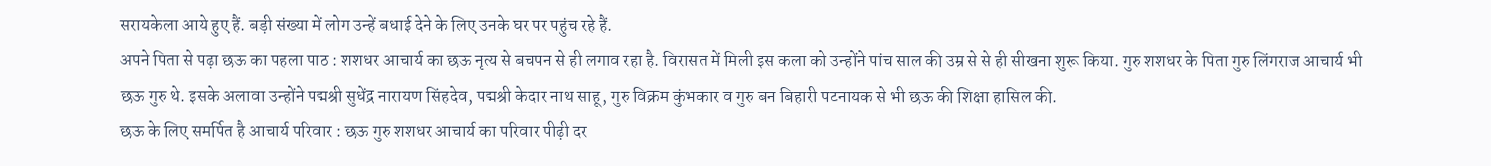सरायकेला आये हुए हैं. बड़ी संख्या में लोग उन्हें बधाई देने के लिए उनके घर पर पहुंच रहे हैं.
अपने पिता से पढ़ा छऊ का पहला पाठ : शशधर आचार्य का छऊ नृत्य से बचपन से ही लगाव रहा है. विरासत में मिली इस कला को उन्होंने पांच साल की उम्र से से ही सीखना शुरू किया. गुरु शशधर के पिता गुरु लिंगराज आचार्य भी छऊ गुरु थे. इसके अलावा उन्होंने पद्मश्री सुधेंद्र नारायण सिंहदेव, पद्मश्री केदार नाथ साहू, गुरु विक्रम कुंभकार व गुरु बन बिहारी पटनायक से भी छऊ की शिक्षा हासिल की.
छऊ के लिए समर्पित है आचार्य परिवार : छऊ गुरु शशधर आचार्य का परिवार पीढ़ी दर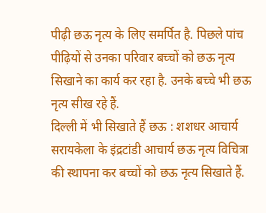पीढ़ी छऊ नृत्य के लिए समर्पित है. पिछले पांच पीढ़ियों से उनका परिवार बच्चों को छऊ नृत्य सिखाने का कार्य कर रहा है. उनके बच्चे भी छऊ नृत्य सीख रहे हैं.
दिल्ली में भी सिखाते हैं छऊ : शशधर आचार्य सरायकेला के इंद्रटांडी आचार्य छऊ नृत्य विचित्रा की स्थापना कर बच्चों को छऊ नृत्य सिखाते हैं.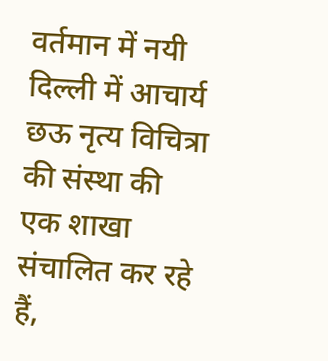वर्तमान में नयी दिल्ली में आचार्य छऊ नृत्य विचित्रा की संस्था की एक शाखा संचालित कर रहे हैं,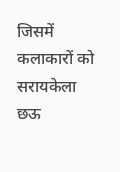जिसमें कलाकारों को सरायकेला छऊ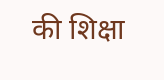की शिक्षा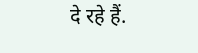दे रहे हैं.